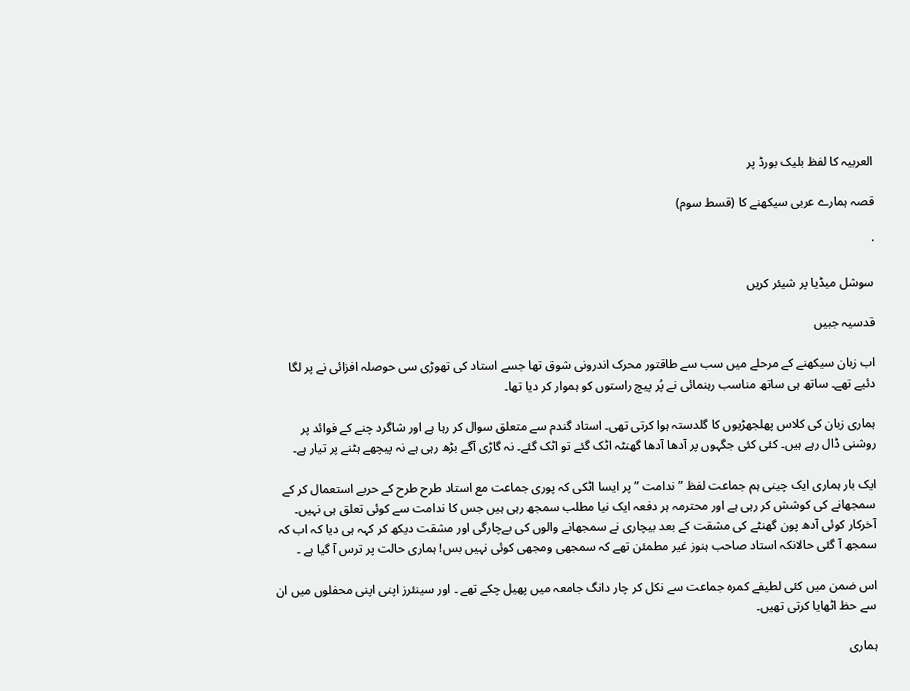العربیہ کا لفظ بلیک بورڈ پر

قصہ ہمارے عربی سیکھنے کا (قسط سوم)

·

سوشل میڈیا پر شیئر کریں

قدسیہ جبیں

اب زبان سیکھنے کے مرحلے میں سب سے طاقتور محرک اندرونی شوق تھا جسے استاد کی تھوڑی سی حوصلہ افزائی نے پر لگا دئیے تھے۔ ساتھ ہی ساتھ مناسب رہنمائی نے پُر پیچ راستوں کو ہموار کر دیا تھا۔

ہماری زبان کی کلاس پھلجھڑیوں کا گلدستہ ہوا کرتی تھی۔ استاد گندم سے متعلق سوال کر رہا ہے اور شاگرد چنے کے فوائد پر روشنی ڈال رہے ہیں۔ کئی کئی جگہوں پر آدھا آدھا گھنٹہ اٹک گئے تو اٹک گئے۔ نہ گاڑی آگے بڑھ رہی ہے نہ پیچھے ہٹنے پر تیار ہے۔

ایک بار ہماری ایک چینی ہم جماعت لفظ ” ندامت ” پر ایسا اٹکی کہ پوری جماعت مع استاد طرح طرح کے حربے استعمال کر کے سمجھانے کی کوشش کر رہی ہے اور محترمہ ہر دفعہ ایک نیا مطلب سمجھ رہی ہیں جس کا ندامت سے کوئی تعلق ہی نہیں۔ آخرکار کوئی آدھ پون گھنٹے کی مشقت کے بعد بیچاری نے سمجھانے والوں کی بےچارگی اور مشقت دیکھ کر کہہ ہی دیا کہ اب کہ سمجھ آ گئی حالانکہ استاد صاحب ہنوز غیر مطمئن تھے کہ سمجھی ومجھی کوئی نہیں بس! ہماری حالت پر ترس آ گیا ہے ۔

اس ضمن میں کئی لطیفے کمرہ جماعت سے نکل کر چار دانگ جامعہ میں پھیل چکے تھے ۔ اور سینئرز اپنی اپنی محفلوں میں ان سے حظ اٹھایا کرتی تھیں۔

ہماری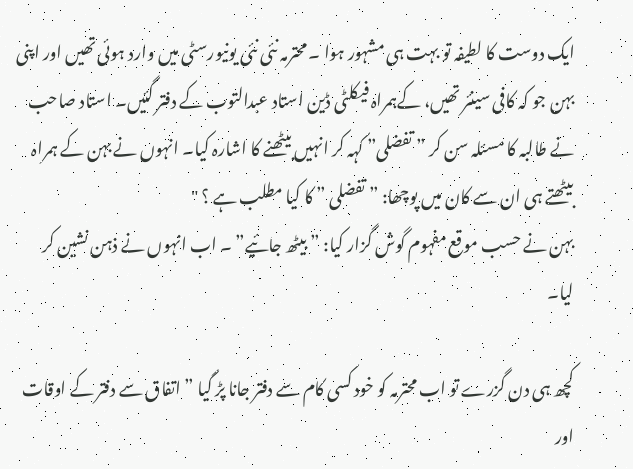ایک دوست کا لطیفہ تو بہت ہی مشہور ہوا ۔ محترمہ نئی نئی یونیورسٹی میں وارد ہوئی تھیں اور اپنی بہن جو کہ کافی سینئر تھیں، کےہمراہ فیکلٹی ڈین استاد عبدالتوب کے دفتر گئیں۔ استاد صاحب نے طالبہ کا مسئلہ سن کر ” تفضلی” کہہ کر انہیں بیٹھنے کا اشارہ کیا۔ انہوں نے بہن کے ہمراہ بیٹھتے ہی ان سے کان میں پوچھا: ” تفضلی ” کا کیا مطلب ہے ؟ "
بہن نے حسب موقع مفہوم گوش گزار کیا: ” بیٹھ جائیے” ۔ اب انہوں نے ذہن نشین کر لیا۔

کچھ ہی دن گزرے تو اب محترمہ کو خود کسی کام سے دفتر جانا پڑ گیا ” اتفاق سے دفتر کے اوقات اور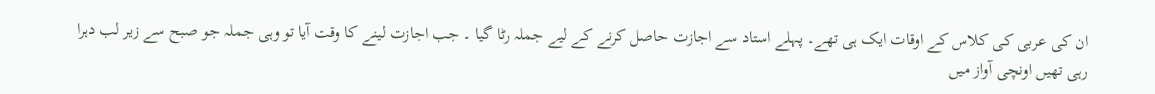ان کی عربی کی کلاس کے اوقات ایک ہی تھے۔ پہلے استاد سے اجازت حاصل کرنے کے لیے جملہ رٹا گیا ۔ جب اجازت لینے کا وقت آیا تو وہی جملہ جو صبح سے زیر لب دہرا رہی تھیں اونچی آواز میں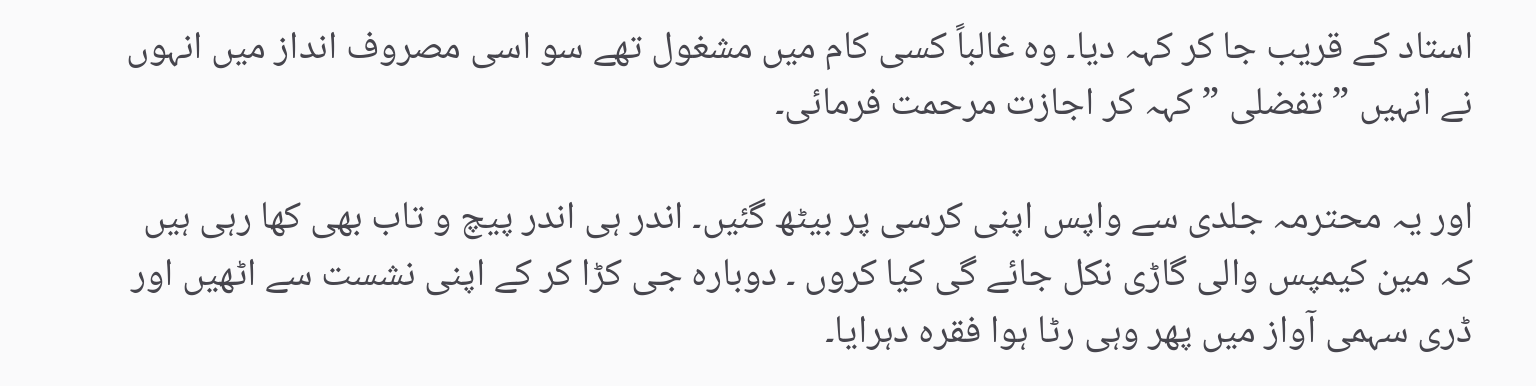استاد کے قریب جا کر کہہ دیا۔ وہ غالباً کسی کام میں مشغول تھے سو اسی مصروف انداز میں انہوں نے انہیں ” تفضلی ” کہہ کر اجازت مرحمت فرمائی۔

اور یہ محترمہ جلدی سے واپس اپنی کرسی پر بیٹھ گئیں۔ اندر ہی اندر پیچ و تاب بھی کھا رہی ہیں کہ مین کیمپس والی گاڑی نکل جائے گی کیا کروں ۔ دوبارہ جی کڑا کر کے اپنی نشست سے اٹھیں اور ڈری سہمی آواز میں پھر وہی رٹا ہوا فقرہ دہرایا۔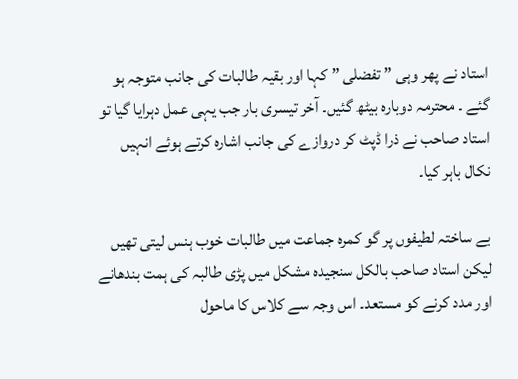استاد نے پھر وہی ” تفضلی ” کہا اور بقیہ طالبات کی جانب متوجہ ہو گئے ۔ محترمہ دوبارہ بیٹھ گئیں۔ آخر تیسری بار جب یہی عمل دہرایا گیا تو استاد صاحب نے ذرا ڈپٹ کر دروازے کی جانب اشارہ کرتے ہوئے انہیں نکال باہر کیا۔

بے ساختہ لطیفوں پر گو کمرہ جماعت میں طالبات خوب ہنس لیتی تھیں لیکن استاد صاحب بالکل سنجیدہ مشکل میں پڑی طالبہ کی ہمت بندھانے اور مدد کرنے کو مستعد۔ اس وجہ سے کلاس کا ماحول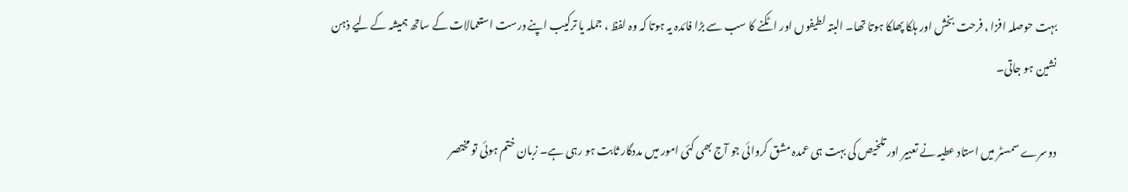بہت حوصلہ افزا ، فرحت بخش اور ہلکا پھلکا ہوتا تھا۔ البتہ لطیفوں اور اٹکنے کا سب سے بڑا فائدہ یہ ہوتا کہ وہ لفظ ، جملہ یا ترکیب اپنے درست استعمالات کے ساتھ ہمیشہ کے لیے ذہن نشین ہو جاتی۔

دوسرے سمسٹر میں استاد عطیہ نے تعبیر اور تلخیص کی بہت ہی عمدہ مشق کروائی جو آج بھی کئی امور میں مددگار ثابت ہو رہی ہے۔ زبان ختم ہوئی تو مختصر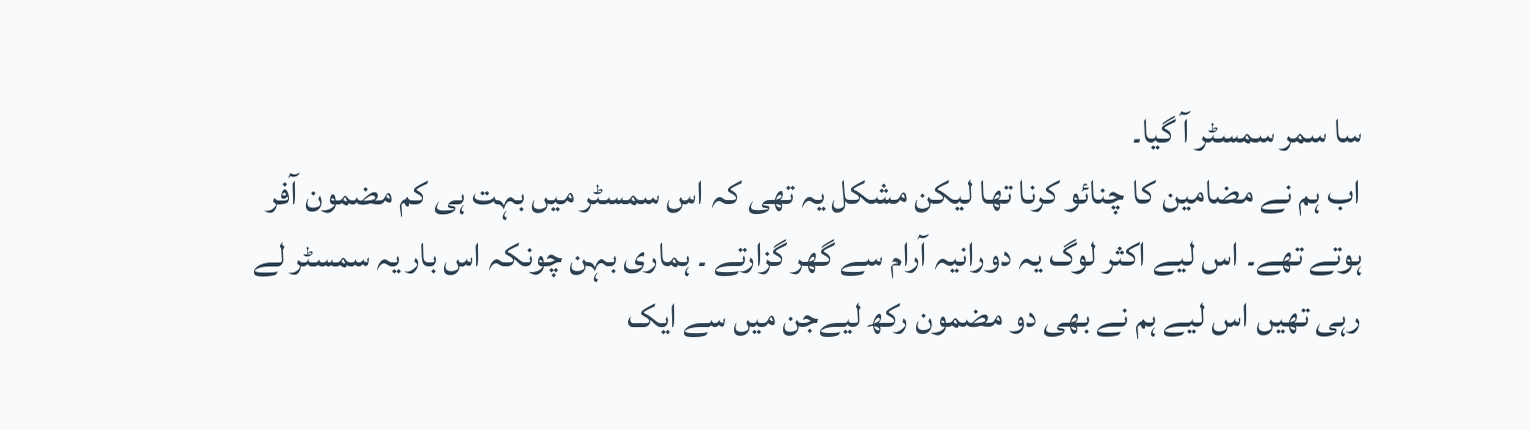سا سمر سمسٹر آ گیا۔
اب ہم نے مضامین کا چنائو کرنا تھا لیکن مشکل یہ تھی کہ اس سمسٹر میں بہت ہی کم مضمون آفر ہوتے تھے۔ اس لیے اکثر لوگ یہ دورانیہ آرام سے گھر گزارتے ۔ ہماری بہن چونکہ اس بار یہ سمسٹر لے رہی تھیں اس لیے ہم نے بھی دو مضمون رکھ لیےجن میں سے ایک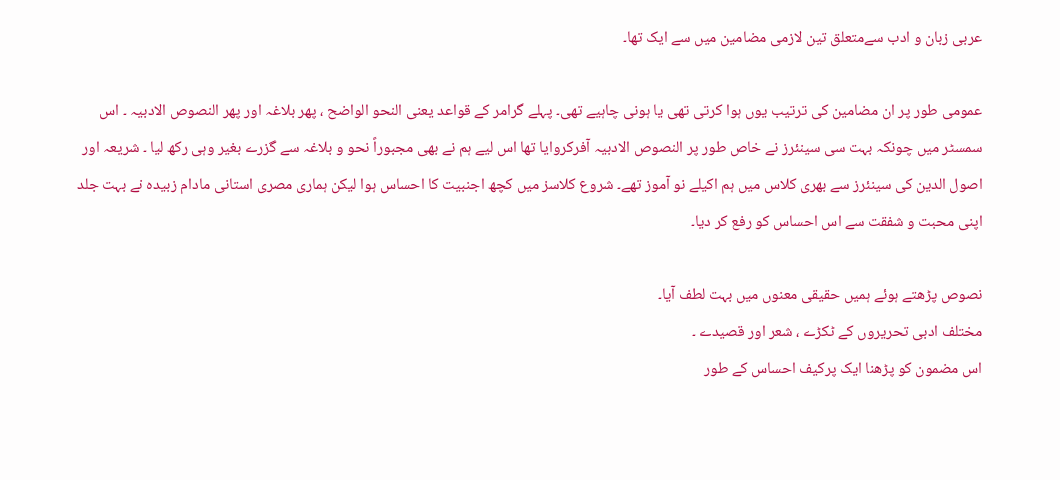عربی زبان و ادب سےمتعلق تین لازمی مضامین میں سے ایک تھا۔

عمومی طور پر ان مضامین کی ترتیب یوں ہوا کرتی تھی یا ہونی چاہیے تھی۔ پہلے گرامر کے قواعد یعنی النحو الواضح ، پھر بلاغہ اور پھر النصوص الادبیہ ۔ اس سمسٹر میں چونکہ بہت سی سینئرز نے خاص طور پر النصوص الادبیہ آفرکروایا تھا اس لیے ہم نے بھی مجبوراً نحو و بلاغہ سے گزرے بغیر وہی رکھ لیا ۔ شریعہ اور اصول الدین کی سینئرز سے بھری کلاس میں ہم اکیلے نو آموز تھے۔ شروع کلاسز میں کچھ اجنبیت کا احساس ہوا لیکن ہماری مصری استانی مادام زبیدہ نے بہت جلد اپنی محبت و شفقت سے اس احساس کو رفع کر دیا۔

نصوص پڑھتے ہوئے ہمیں حقیقی معنوں میں بہت لطف آیا۔
مختلف ادبی تحریروں کے ٹکڑے ، شعر اور قصیدے ۔
اس مضمون کو پڑھنا ایک پرکیف احساس کے طور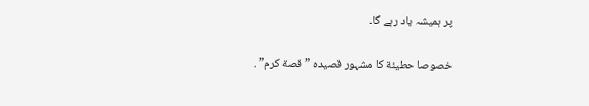پر ہمیشہ یاد رہے گا۔

خصوصا حطیئة کا مشہور قصیدہ ” قصة كرم” .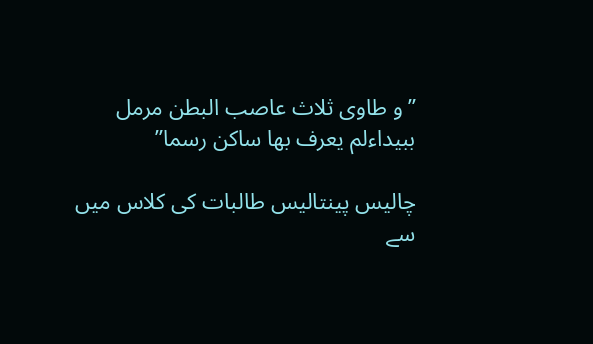” و طاوى ثلاث عاصب البطن مرمل
ببيداءلم يعرف بها ساكن رسما”

چالیس پینتالیس طالبات کی کلاس میں سے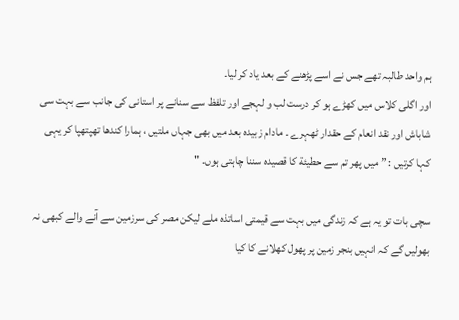ہم واحد طالبہ تھے جس نے اسے پڑھنے کے بعد یاد کر لیا۔
اور اگلی کلاس میں کھڑے ہو کر درست لب و لہجے اور تلفظ سے سنانے پر استانی کی جانب سے بہت سی شاباش اور نقد انعام کے حقدار ٹھہرے ۔ مادام زبیدہ بعد میں بھی جہاں ملتیں ، ہمارا کندھا تھپتھپا کر یہی کہا کرتیں : ” میں پھر تم سے حطيئة کا قصیدہ سننا چاہتی ہوں۔ "

سچی بات تو یہ ہے کہ زندگی میں بہت سے قیمتی اساتذہ ملے لیکن مصر کی سرزمین سے آنے والے کبھی نہ بھولیں گے کہ انہیں بنجر زمین پر پھول کھلانے کا کیا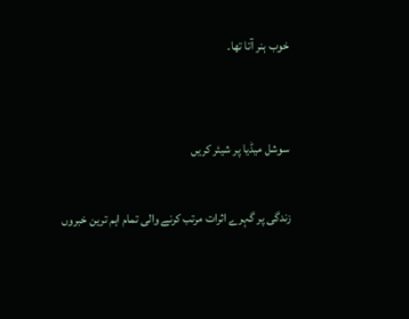خوب ہنر آتا تھا۔


سوشل میڈیا پر شیئر کریں

زندگی پر گہرے اثرات مرتب کرنے والی تمام اہم ترین خبروں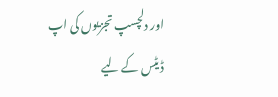اور دلچسپ تجزیوں کی اپ ڈیٹس کے لیے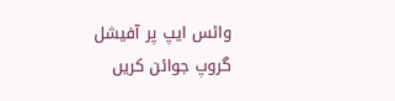واٹس ایپ پر آفیشل گروپ جوائن کریں